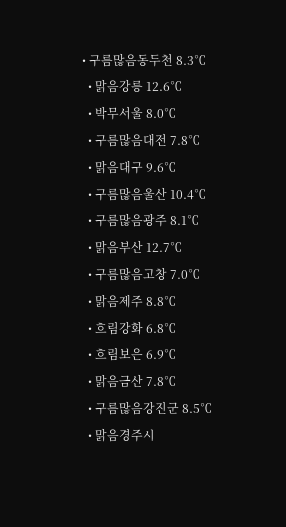• 구름많음동두천 8.3℃
  • 맑음강릉 12.6℃
  • 박무서울 8.0℃
  • 구름많음대전 7.8℃
  • 맑음대구 9.6℃
  • 구름많음울산 10.4℃
  • 구름많음광주 8.1℃
  • 맑음부산 12.7℃
  • 구름많음고창 7.0℃
  • 맑음제주 8.8℃
  • 흐림강화 6.8℃
  • 흐림보은 6.9℃
  • 맑음금산 7.8℃
  • 구름많음강진군 8.5℃
  • 맑음경주시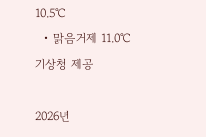10.5℃
  • 맑음거제 11.0℃
기상청 제공

2026년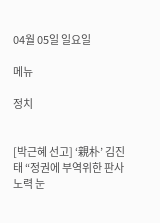04월 05일 일요일

메뉴

정치


[박근혜 선고] ‘親朴’ 김진태 “정권에 부역위한 판사노력 눈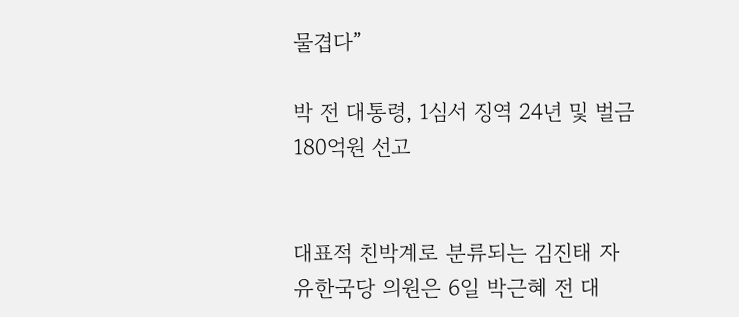물겹다”

박 전 대통령, 1심서 징역 24년 및 벌금 180억원 선고


대표적 친박계로 분류되는 김진태 자유한국당 의원은 6일 박근혜 전 대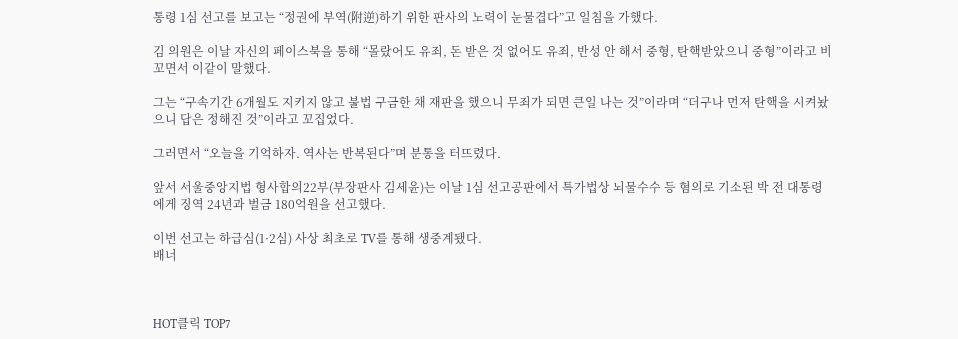통령 1심 선고를 보고는 “정권에 부역(附逆)하기 위한 판사의 노력이 눈물겹다”고 일침을 가했다.

김 의원은 이날 자신의 페이스북을 통해 “몰랐어도 유죄, 돈 받은 것 없어도 유죄, 반성 안 해서 중형, 탄핵받았으니 중형”이라고 비꼬면서 이같이 말했다.

그는 “구속기간 6개월도 지키지 않고 불법 구금한 채 재판을 했으니 무죄가 되면 큰일 나는 것”이라며 “더구나 먼저 탄핵을 시켜놨으니 답은 정해진 것”이라고 꼬집었다.

그러면서 “오늘을 기억하자. 역사는 반복된다”며 분통을 터뜨렸다.

앞서 서울중앙지법 형사합의22부(부장판사 김세윤)는 이날 1심 선고공판에서 특가법상 뇌물수수 등 혐의로 기소된 박 전 대통령에게 징역 24년과 벌금 180억원을 선고했다.

이번 선고는 하급심(1·2심) 사상 최초로 TV를 통해 생중계됐다.
배너



HOT클릭 TOP7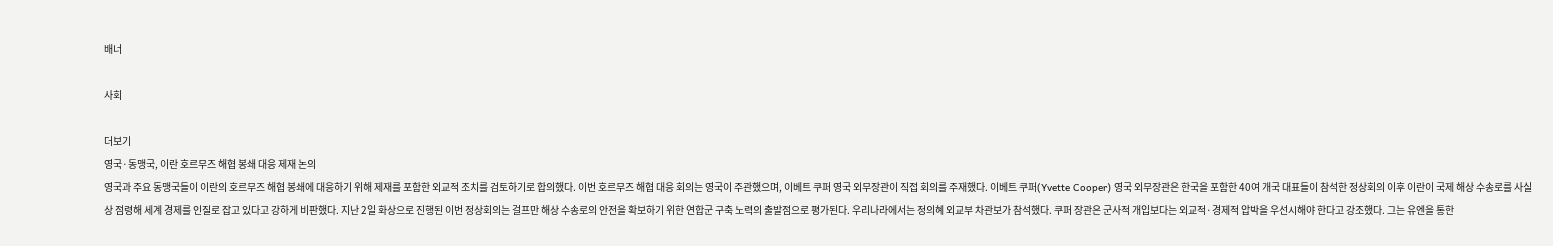배너

사회

더보기
영국·동맹국, 이란 호르무즈 해협 봉쇄 대응 제재 논의
영국과 주요 동맹국들이 이란의 호르무즈 해협 봉쇄에 대응하기 위해 제재를 포함한 외교적 조치를 검토하기로 합의했다. 이번 호르무즈 해협 대응 회의는 영국이 주관했으며, 이베트 쿠퍼 영국 외무장관이 직접 회의를 주재했다. 이베트 쿠퍼(Yvette Cooper) 영국 외무장관은 한국을 포함한 40여 개국 대표들이 참석한 정상회의 이후 이란이 국제 해상 수송로를 사실상 점령해 세계 경제를 인질로 잡고 있다고 강하게 비판했다. 지난 2일 화상으로 진행된 이번 정상회의는 걸프만 해상 수송로의 안전을 확보하기 위한 연합군 구축 노력의 출발점으로 평가된다. 우리나라에서는 정의혜 외교부 차관보가 참석했다. 쿠퍼 장관은 군사적 개입보다는 외교적·경제적 압박을 우선시해야 한다고 강조했다. 그는 유엔을 통한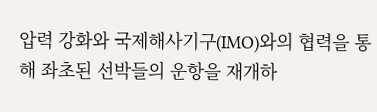압력 강화와 국제해사기구(IMO)와의 협력을 통해 좌초된 선박들의 운항을 재개하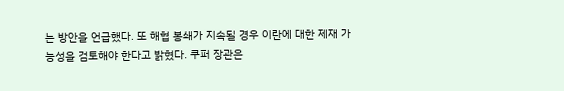는 방안을 언급했다. 또 해협 봉쇄가 지속될 경우 이란에 대한 제재 가능성을 검토해야 한다고 밝혔다. 쿠퍼 장관은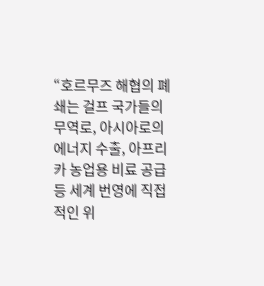“호르무즈 해협의 폐쇄는 걸프 국가들의 무역로, 아시아로의 에너지 수출, 아프리카 농업용 비료 공급 등 세계 번영에 직접적인 위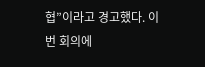협”이라고 경고했다. 이번 회의에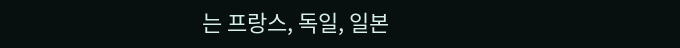는 프랑스, 독일, 일본